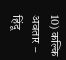10) कल्कि अवतार – हिंदू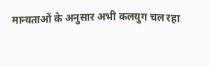मान्यताओं के अनुसार अभी कलयुग चल रहा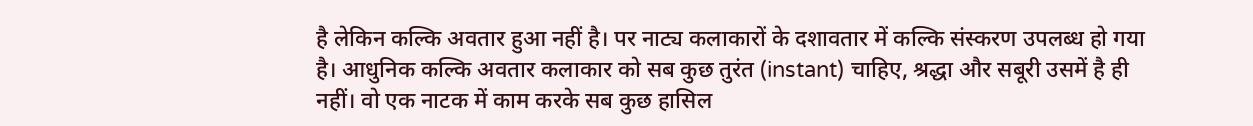है लेकिन कल्कि अवतार हुआ नहीं है। पर नाट्य कलाकारों के दशावतार में कल्कि संस्करण उपलब्ध हो गया है। आधुनिक कल्कि अवतार कलाकार को सब कुछ तुरंत (instant) चाहिए, श्रद्धा और सबूरी उसमें है ही नहीं। वो एक नाटक में काम करके सब कुछ हासिल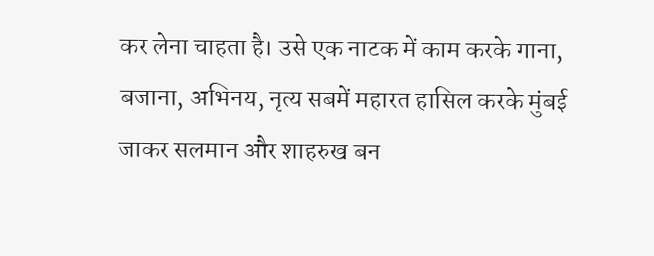कर लेना चाहता है। उसे एक नाटक में काम करके गाना, बजाना, अभिनय, नृत्य सबमें महारत हासिल करके मुंबई जाकर सलमान और शाहरुख बन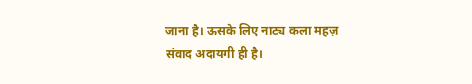जाना है। ऊसके लिए नाट्य कला महज़ संवाद अदायगी ही है।